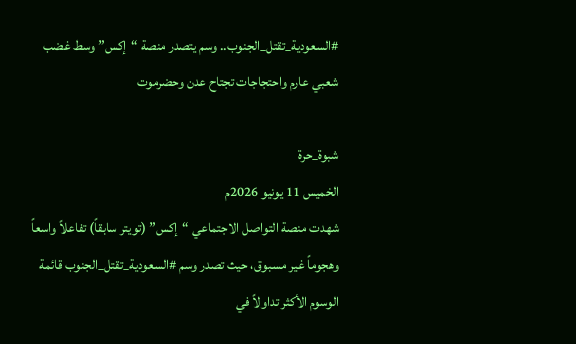#السعودية_تقتل_الجنوب.. وسم يتصدر منصة “إكس” وسط غضب شعبي عارم واحتجاجات تجتاح عدن وحضرموت

شبوة_حرة
الخميس 11 يونيو 2026م
شهدت منصة التواصل الاجتماعي “إكس” (تويتر سابقاً) تفاعلاً واسعاً وهجوماً غير مسبوق، حيث تصدر وسم #السعودية_تقتل_الجنوب قائمة الوسوم الأكثر تداولاً في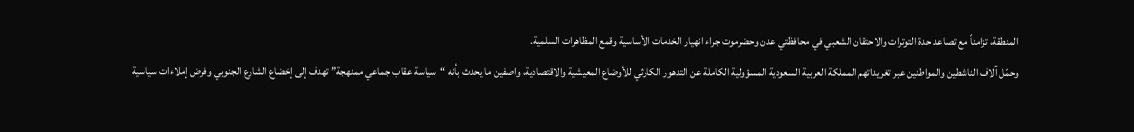المنطقة، تزامناً مع تصاعد حدة التوترات والاحتقان الشعبي في محافظتي عدن وحضرموت جراء انهيار الخدمات الأساسية وقمع المظاهرات السلمية.
وحمّل آلاف الناشطين والمواطنين عبر تغريداتهم المملكة العربية السعودية المسؤولية الكاملة عن التدهور الكارثي للأوضاع المعيشية والاقتصادية، واصفين ما يحدث بأنه “سياسة عقاب جماعي ممنهجة” تهدف إلى إخضاع الشارع الجنوبي وفرض إملاءات سياسية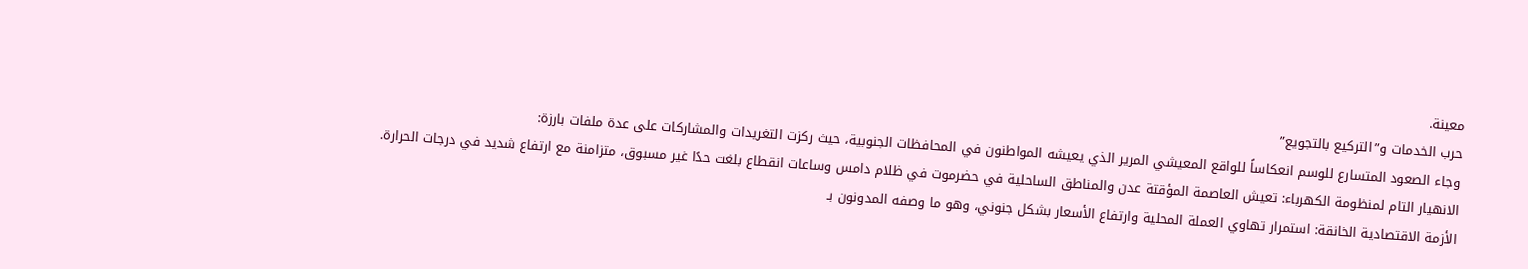معينة.
حرب الخدمات و”التركيع بالتجويع”
وجاء الصعود المتسارع للوسم انعكاساً للواقع المعيشي المرير الذي يعيشه المواطنون في المحافظات الجنوبية، حيث ركزت التغريدات والمشاركات على عدة ملفات بارزة:
الانهيار التام لمنظومة الكهرباء: تعيش العاصمة المؤقتة عدن والمناطق الساحلية في حضرموت في ظلام دامس وساعات انقطاع بلغت حدًا غير مسبوق، متزامنة مع ارتفاع شديد في درجات الحرارة.
الأزمة الاقتصادية الخانقة: استمرار تهاوي العملة المحلية وارتفاع الأسعار بشكل جنوني، وهو ما وصفه المدونون بـ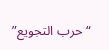“حرب التجويع”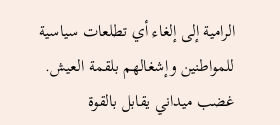الرامية إلى إلغاء أي تطلعات سياسية للمواطنين وإشغالهم بلقمة العيش.
غضب ميداني يقابل بالقوة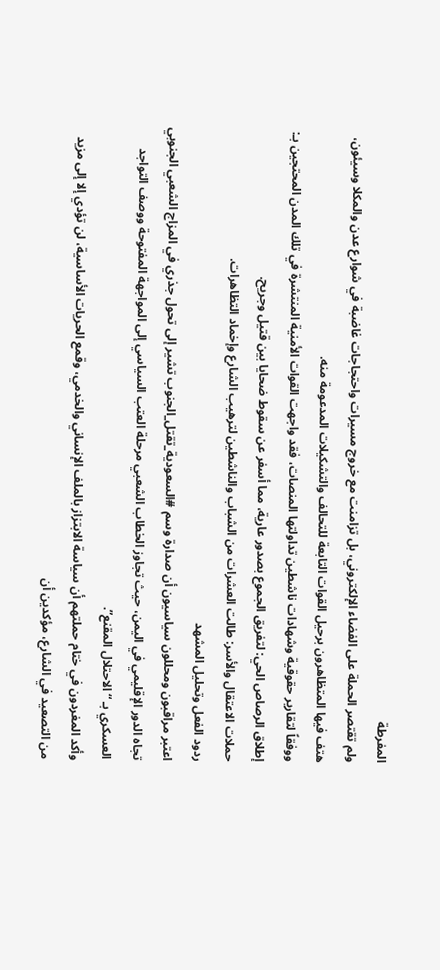المفرطة
ولم تقتصر الحملة على الفضاء الإلكتروني، بل تزامنت مع خروج مسيرات واحتجاجات غاضبة في شوارع عدن والمكلا وسيئون، هتف فيها المتظاهرون برحيل القوات التابعة للتحالف والتشكيلات المدعومة منه.
ووفقاً لتقارير حقوقية وشهادات ناشطين تداولتها المنصات، فقد واجهت القوات الأمنية المنتشرة في تلك المدن المحتجين بـ:
إطلاق الرصاص الحي: لتفريق الجموع بصدور عارية، مما أسفر عن سقوط ضحايا بين قتيل وجريح.
حملات الاعتقال والأسر: طالت العشرات من الشباب والناشطين لترهيب الشارع وإخماد التظاهرات.
ردود الفعل وتحليل المشهد
اعتبر مراقبون ومحللون سياسيون أن صدارة وسم #السعودية_تقتل_الجنوب تشير إلى تحول جذري في المزاج الشعبي الجنوبي تجاه الدور الإقليمي في اليمن، حيث تجاوز الخطاب الشعبي مرحلة العتب السياسي إلى المواجهة المفتوحة ووصف التواجد العسكري بـ “الاحتلال المقنع”.
وأكد المغردون في ختام حملتهم أن سياسة الابتزاز بالملف الإنساني والخدمي، وقمع الحريات الأساسية، لن تؤدي إلا إلى مزيد من التصعيد في الشارع، مؤكدين أن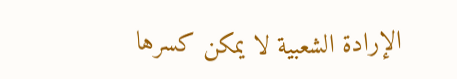الإرادة الشعبية لا يمكن كسرها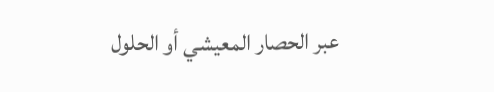عبر الحصار المعيشي أو الحلول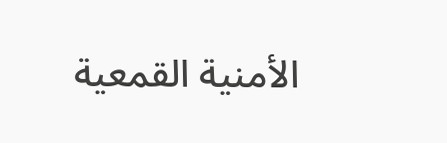الأمنية القمعية